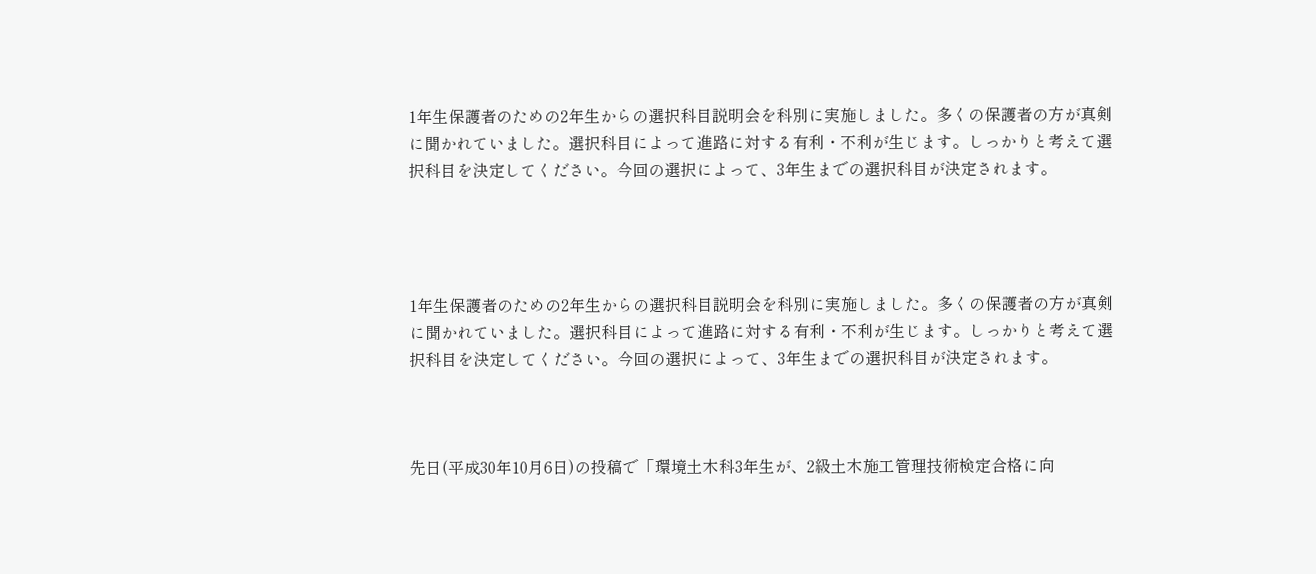1年生保護者のための2年生からの選択科目説明会を科別に実施しました。多くの保護者の方が真剣に聞かれていました。選択科目によって進路に対する有利・不利が生じます。しっかりと考えて選択科目を決定してください。今回の選択によって、3年生までの選択科目が決定されます。




1年生保護者のための2年生からの選択科目説明会を科別に実施しました。多くの保護者の方が真剣に聞かれていました。選択科目によって進路に対する有利・不利が生じます。しっかりと考えて選択科目を決定してください。今回の選択によって、3年生までの選択科目が決定されます。



先日(平成30年10月6日)の投稿で「環境土木科3年生が、2級土木施工管理技術検定合格に向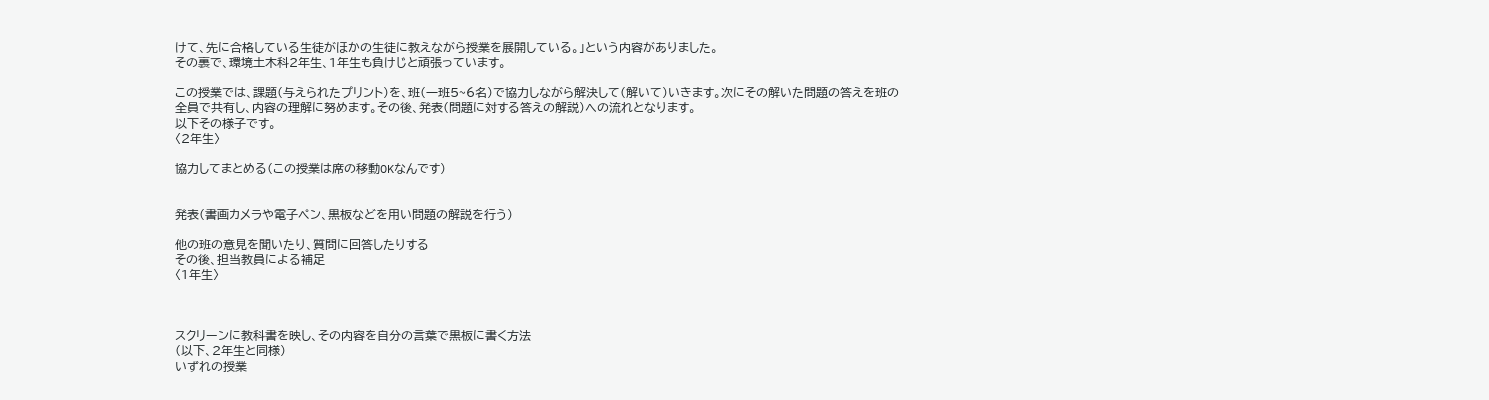けて、先に合格している生徒がほかの生徒に教えながら授業を展開している。」という内容がありました。
その裏で、環境土木科2年生、1年生も負けじと頑張っています。

この授業では、課題(与えられたプリント)を、班(一班5~6名)で協力しながら解決して(解いて)いきます。次にその解いた問題の答えを班の全員で共有し、内容の理解に努めます。その後、発表(問題に対する答えの解説)への流れとなります。
以下その様子です。
〈2年生〉

協力してまとめる(この授業は席の移動OKなんです)


発表(書画カメラや電子ペン、黒板などを用い問題の解説を行う)

他の班の意見を聞いたり、質問に回答したりする
その後、担当教員による補足
〈1年生〉



スクリーンに教科書を映し、その内容を自分の言葉で黒板に書く方法
(以下、2年生と同様)
いずれの授業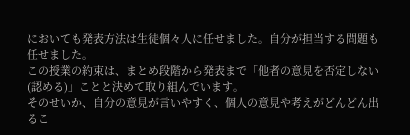においても発表方法は生徒個々人に任せました。自分が担当する問題も任せました。
この授業の約束は、まとめ段階から発表まで「他者の意見を否定しない(認める)」ことと決めて取り組んでいます。
そのせいか、自分の意見が言いやすく、個人の意見や考えがどんどん出るこ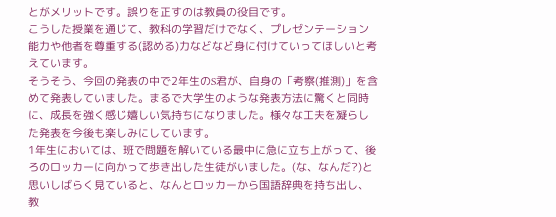とがメリットです。誤りを正すのは教員の役目です。
こうした授業を通じて、教科の学習だけでなく、プレゼンテーション能力や他者を尊重する(認める)力などなど身に付けていってほしいと考えています。
そうそう、今回の発表の中で2年生のS君が、自身の「考察(推測)」を含めて発表していました。まるで大学生のような発表方法に驚くと同時に、成長を強く感じ嬉しい気持ちになりました。様々な工夫を凝らした発表を今後も楽しみにしています。
1年生においては、班で問題を解いている最中に急に立ち上がって、後ろのロッカーに向かって歩き出した生徒がいました。(な、なんだ?)と思いしばらく見ていると、なんとロッカーから国語辞典を持ち出し、教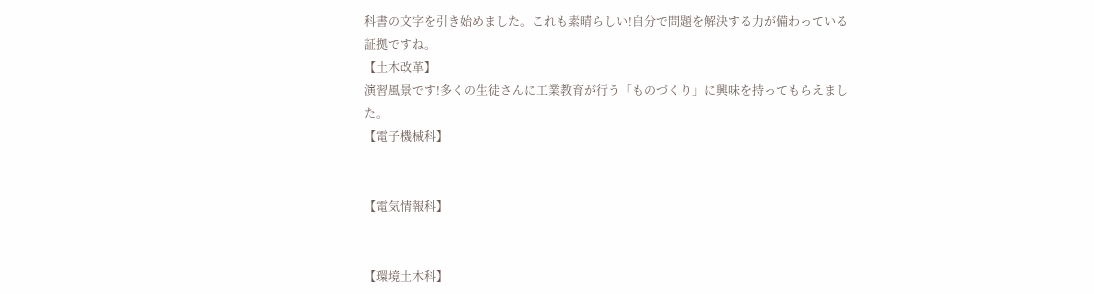科書の文字を引き始めました。これも素晴らしい!自分で問題を解決する力が備わっている証拠ですね。
【土木改革】
演習風景です!多くの生徒さんに工業教育が行う「ものづくり」に興味を持ってもらえました。
【電子機械科】


【電気情報科】


【環境土木科】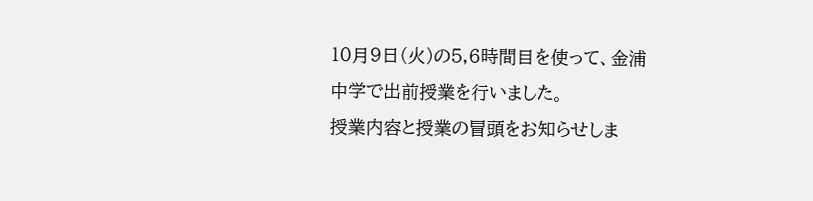10月9日(火)の5,6時間目を使って、金浦中学で出前授業を行いました。
授業内容と授業の冒頭をお知らせしま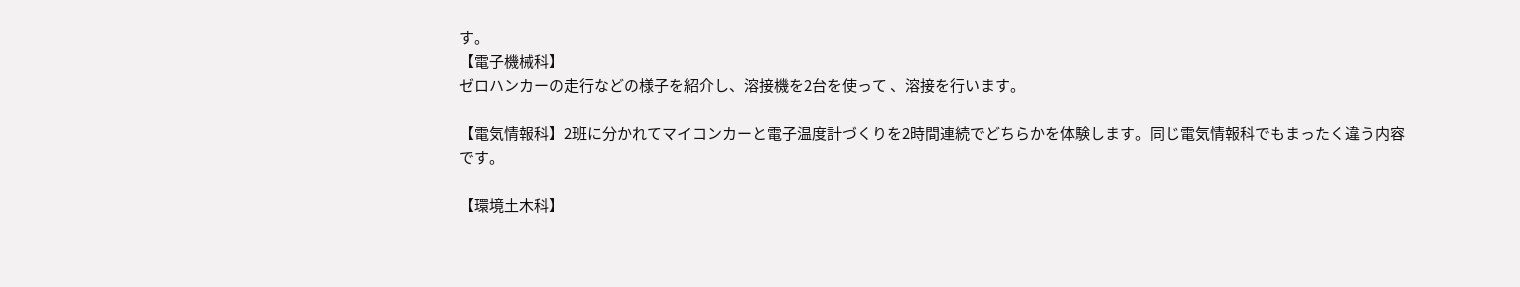す。
【電子機械科】
ゼロハンカーの走行などの様子を紹介し、溶接機を2台を使って 、溶接を行います。

【電気情報科】2班に分かれてマイコンカーと電子温度計づくりを2時間連続でどちらかを体験します。同じ電気情報科でもまったく違う内容です。

【環境土木科】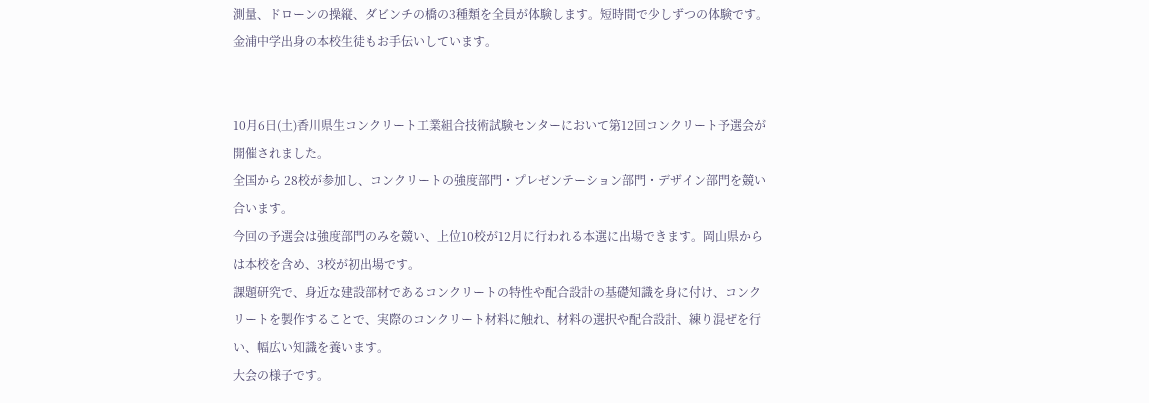測量、ドローンの操縦、ダビンチの橋の3種類を全員が体験します。短時間で少しずつの体験です。金浦中学出身の本校生徒もお手伝いしています。


10月6日(土)香川県生コンクリート工業組合技術試験センターにおいて第12回コンクリート予選会が開催されました。
全国から 28校が参加し、コンクリートの強度部門・プレゼンテーション部門・デザイン部門を競い合います。
今回の予選会は強度部門のみを競い、上位10校が12月に行われる本選に出場できます。岡山県からは本校を含め、3校が初出場です。
課題研究で、身近な建設部材であるコンクリートの特性や配合設計の基礎知識を身に付け、コンクリートを製作することで、実際のコンクリート材料に触れ、材料の選択や配合設計、練り混ぜを行い、幅広い知識を養います。
大会の様子です。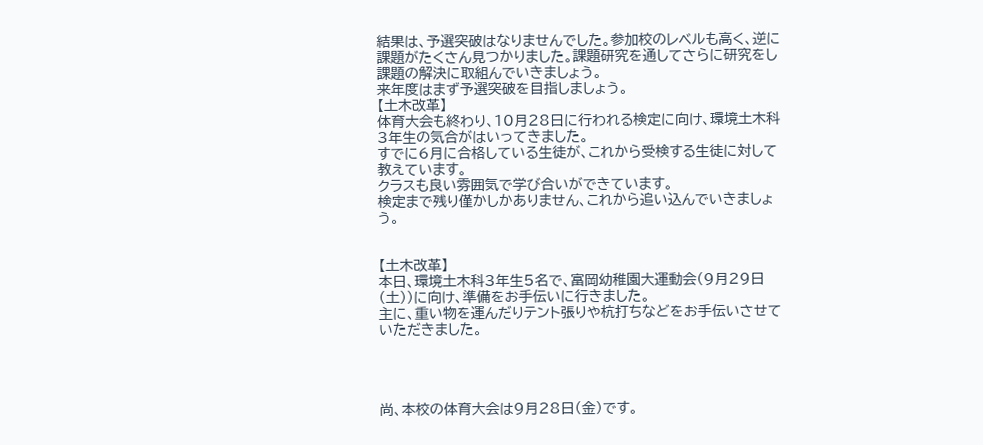結果は、予選突破はなりませんでした。参加校のレベルも高く、逆に課題がたくさん見つかりました。課題研究を通してさらに研究をし課題の解決に取組んでいきましょう。
来年度はまず予選突破を目指しましょう。
【土木改革】
体育大会も終わり、10月28日に行われる検定に向け、環境土木科3年生の気合がはいってきました。
すでに6月に合格している生徒が、これから受検する生徒に対して教えています。
クラスも良い雰囲気で学び合いができています。
検定まで残り僅かしかありません、これから追い込んでいきましょう。


【土木改革】
本日、環境土木科3年生5名で、富岡幼稚園大運動会(9月29日(土))に向け、準備をお手伝いに行きました。
主に、重い物を運んだりテント張りや杭打ちなどをお手伝いさせていただきました。




尚、本校の体育大会は9月28日(金)です。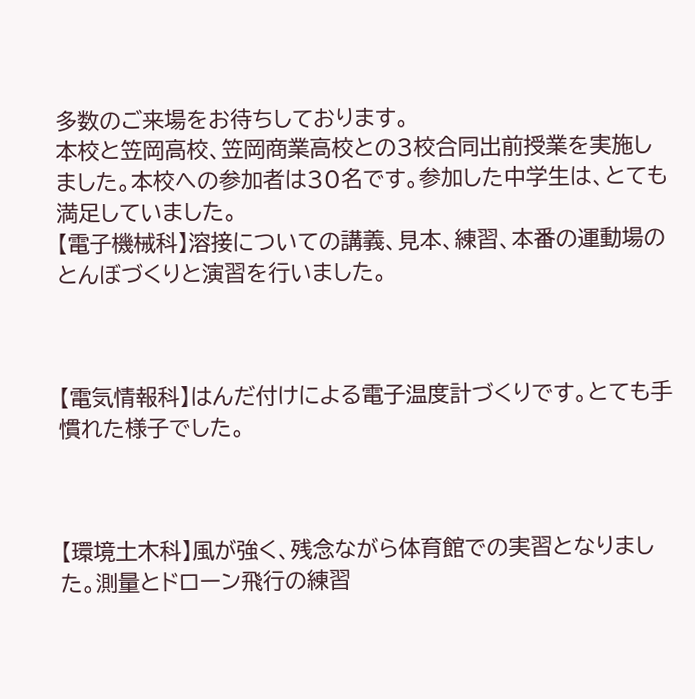多数のご来場をお待ちしております。
本校と笠岡高校、笠岡商業高校との3校合同出前授業を実施しました。本校への参加者は30名です。参加した中学生は、とても満足していました。
【電子機械科】溶接についての講義、見本、練習、本番の運動場のとんぼづくりと演習を行いました。



【電気情報科】はんだ付けによる電子温度計づくりです。とても手慣れた様子でした。



【環境土木科】風が強く、残念ながら体育館での実習となりました。測量とドローン飛行の練習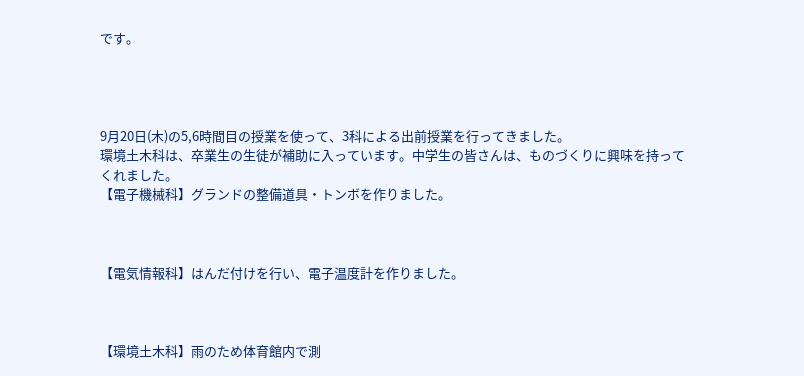です。




9月20日(木)の5,6時間目の授業を使って、3科による出前授業を行ってきました。
環境土木科は、卒業生の生徒が補助に入っています。中学生の皆さんは、ものづくりに興味を持ってくれました。
【電子機械科】グランドの整備道具・トンボを作りました。



【電気情報科】はんだ付けを行い、電子温度計を作りました。



【環境土木科】雨のため体育館内で測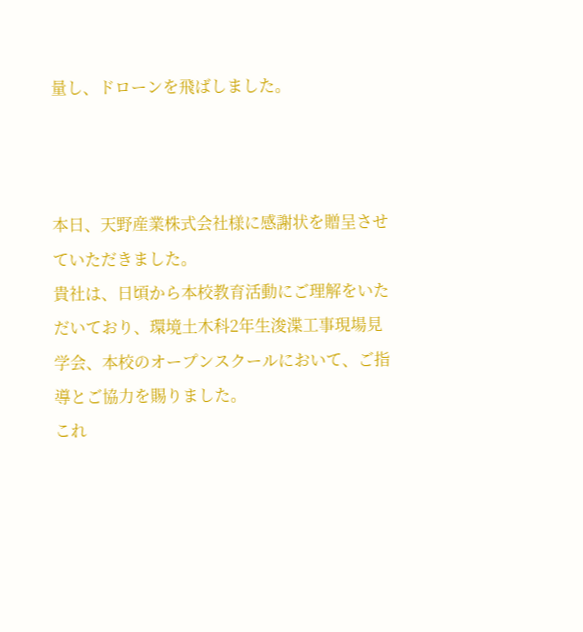量し、ドローンを飛ばしました。



本日、天野産業株式会社様に感謝状を贈呈させていただきました。
貴社は、日頃から本校教育活動にご理解をいただいており、環境土木科2年生浚渫工事現場見学会、本校のオープンスクールにおいて、ご指導とご協力を賜りました。
これ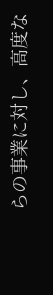らの事業に対し、高度な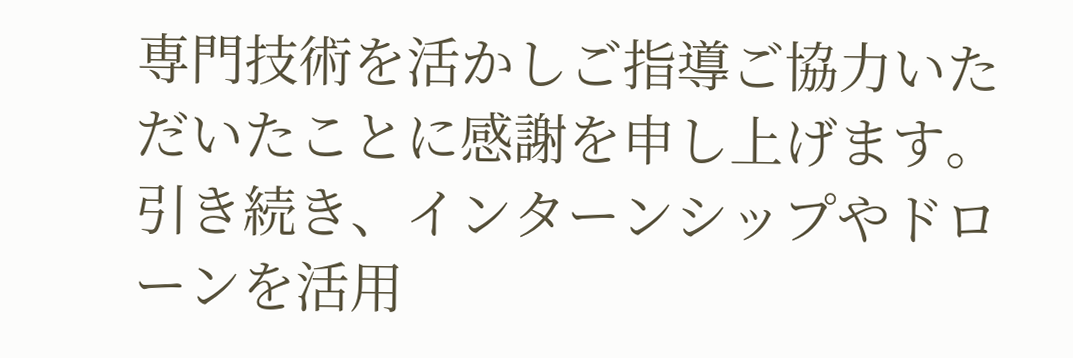専門技術を活かしご指導ご協力いただいたことに感謝を申し上げます。
引き続き、インターンシップやドローンを活用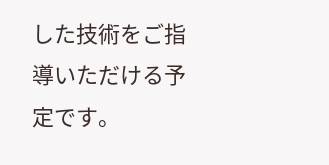した技術をご指導いただける予定です。